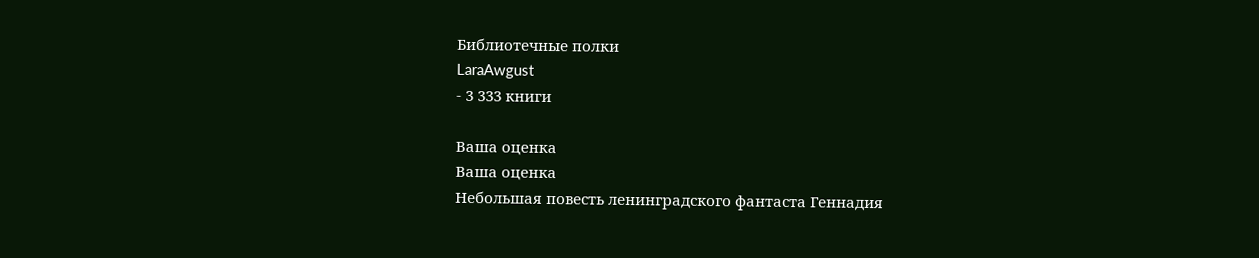Библиотечные полки
LaraAwgust
- 3 333 книги

Ваша оценка
Ваша оценка
Небольшая повесть ленинградского фантаста Геннадия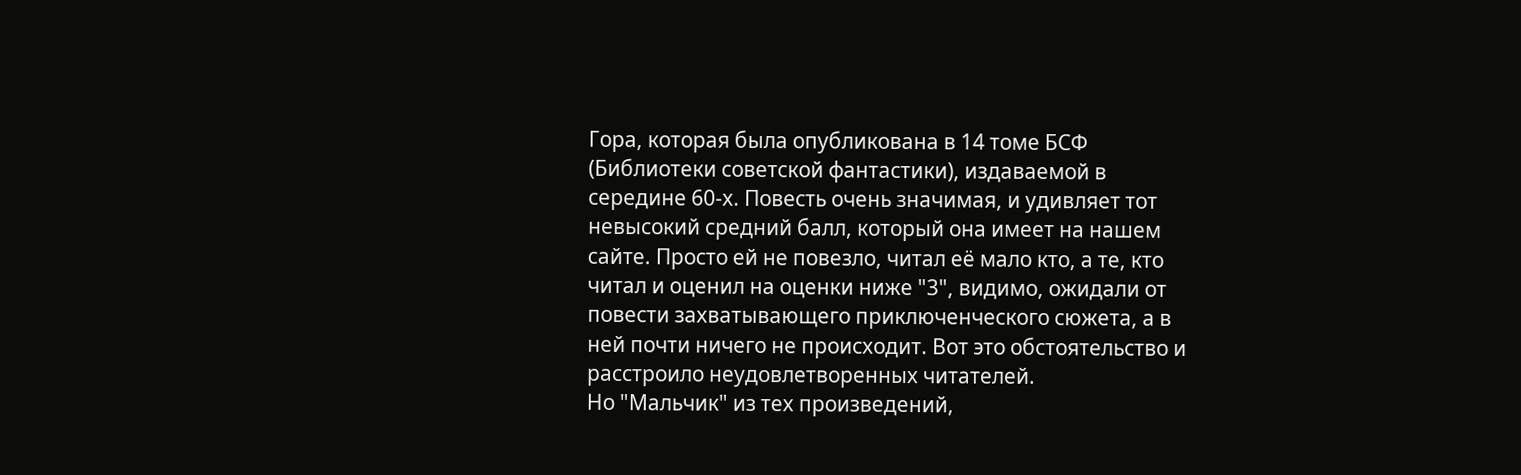Гора, которая была опубликована в 14 томе БСФ (Библиотеки советской фантастики), издаваемой в середине 60-х. Повесть очень значимая, и удивляет тот невысокий средний балл, который она имеет на нашем сайте. Просто ей не повезло, читал её мало кто, а те, кто читал и оценил на оценки ниже "3", видимо, ожидали от повести захватывающего приключенческого сюжета, а в ней почти ничего не происходит. Вот это обстоятельство и расстроило неудовлетворенных читателей.
Но "Мальчик" из тех произведений,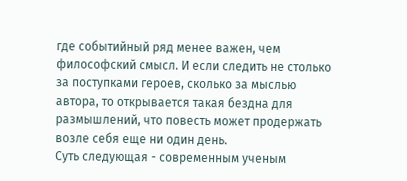где событийный ряд менее важен, чем философский смысл. И если следить не столько за поступками героев, сколько за мыслью автора, то открывается такая бездна для размышлений, что повесть может продержать возле себя еще ни один день.
Суть следующая - современным ученым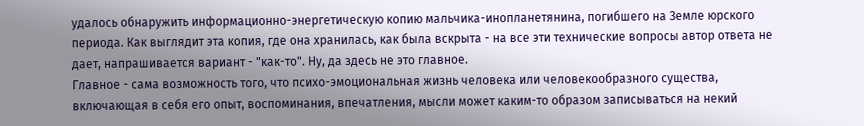удалось обнаружить информационно-энергетическую копию мальчика-инопланетянина, погибшего на Земле юрского периода. Как выглядит эта копия, где она хранилась, как была вскрыта - на все эти технические вопросы автор ответа не дает, напрашивается вариант - "как-то". Ну, да здесь не это главное.
Главное - сама возможность того, что психо-эмоциональная жизнь человека или человекообразного существа, включающая в себя его опыт, воспоминания, впечатления, мысли может каким-то образом записываться на некий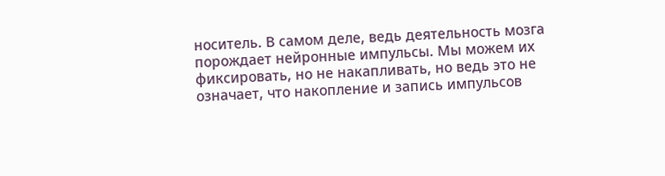носитель. В самом деле, ведь деятельность мозга порождает нейронные импульсы. Мы можем их фиксировать, но не накапливать, но ведь это не означает, что накопление и запись импульсов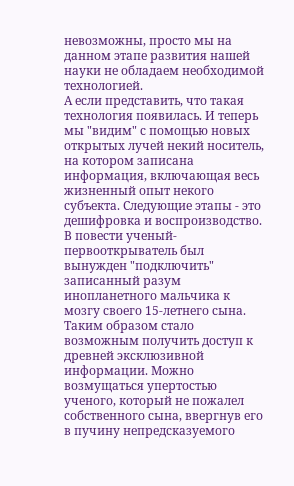невозможны, просто мы на данном этапе развития нашей науки не обладаем необходимой технологией.
А если представить, что такая технология появилась. И теперь мы "видим" с помощью новых открытых лучей некий носитель, на котором записана информация, включающая весь жизненный опыт некого субъекта. Следующие этапы - это дешифровка и воспроизводство. В повести ученый-первооткрыватель был вынужден "подключить" записанный разум инопланетного мальчика к мозгу своего 15-летнего сына. Таким образом стало возможным получить доступ к древней эксклюзивной информации. Можно возмущаться упертостью ученого, который не пожалел собственного сына, ввергнув его в пучину непредсказуемого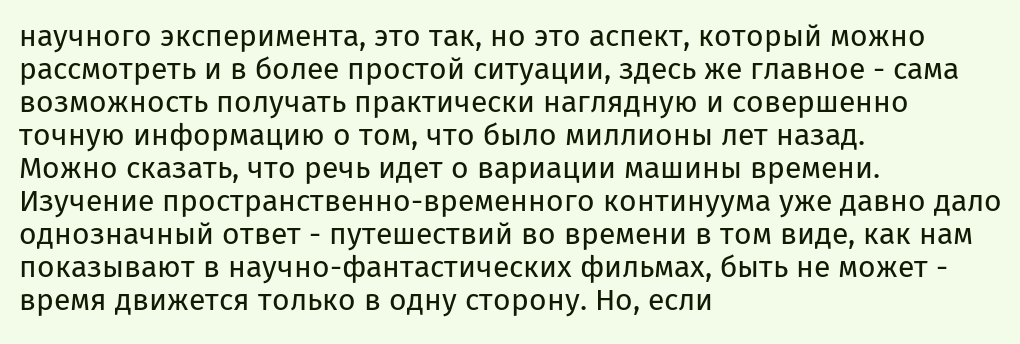научного эксперимента, это так, но это аспект, который можно рассмотреть и в более простой ситуации, здесь же главное - сама возможность получать практически наглядную и совершенно точную информацию о том, что было миллионы лет назад.
Можно сказать, что речь идет о вариации машины времени. Изучение пространственно-временного континуума уже давно дало однозначный ответ - путешествий во времени в том виде, как нам показывают в научно-фантастических фильмах, быть не может - время движется только в одну сторону. Но, если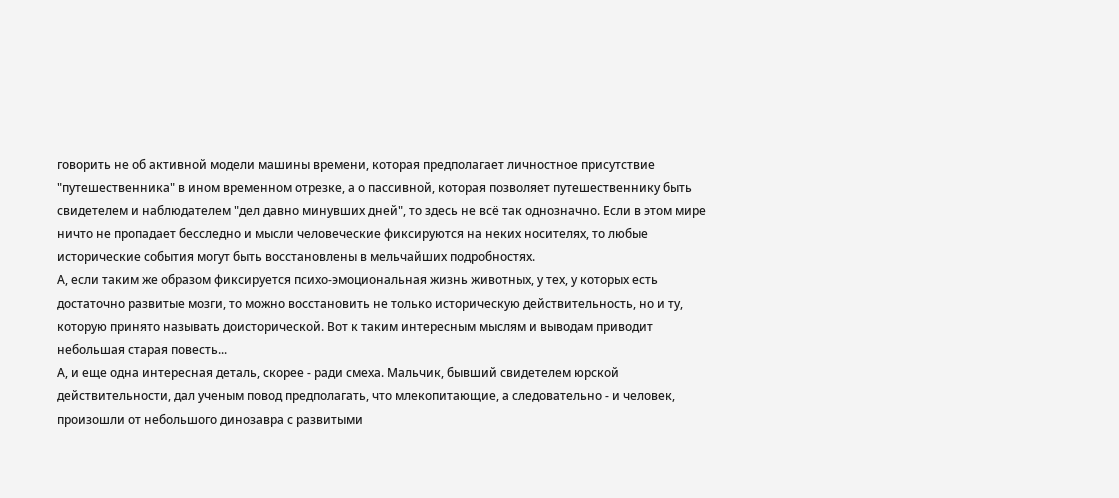говорить не об активной модели машины времени, которая предполагает личностное присутствие "путешественника" в ином временном отрезке, а о пассивной, которая позволяет путешественнику быть свидетелем и наблюдателем "дел давно минувших дней", то здесь не всё так однозначно. Если в этом мире ничто не пропадает бесследно и мысли человеческие фиксируются на неких носителях, то любые исторические события могут быть восстановлены в мельчайших подробностях.
А, если таким же образом фиксируется психо-эмоциональная жизнь животных, у тех, у которых есть достаточно развитые мозги, то можно восстановить не только историческую действительность, но и ту, которую принято называть доисторической. Вот к таким интересным мыслям и выводам приводит небольшая старая повесть...
А, и еще одна интересная деталь, скорее - ради смеха. Мальчик, бывший свидетелем юрской действительности, дал ученым повод предполагать, что млекопитающие, а следовательно - и человек, произошли от небольшого динозавра с развитыми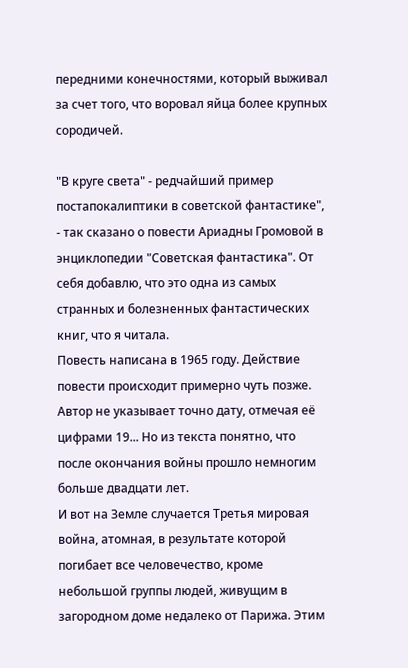передними конечностями, который выживал за счет того, что воровал яйца более крупных сородичей.

"В круге света" - редчайший пример постапокалиптики в советской фантастике", - так сказано о повести Ариадны Громовой в энциклопедии "Советская фантастика". От себя добавлю, что это одна из самых странных и болезненных фантастических книг, что я читала.
Повесть написана в 1965 году. Действие повести происходит примерно чуть позже. Автор не указывает точно дату, отмечая её цифрами 19... Но из текста понятно, что после окончания войны прошло немногим больше двадцати лет.
И вот на Земле случается Третья мировая война, атомная, в результате которой погибает все человечество, кроме небольшой группы людей, живущим в загородном доме недалеко от Парижа. Этим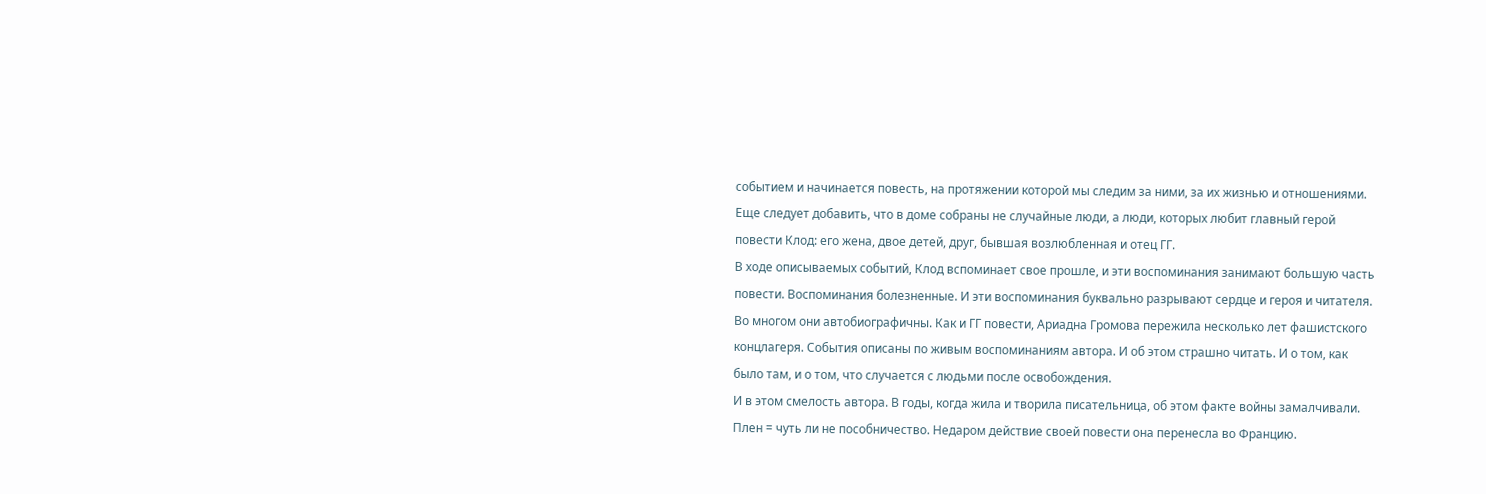событием и начинается повесть, на протяжении которой мы следим за ними, за их жизнью и отношениями.
Еще следует добавить, что в доме собраны не случайные люди, а люди, которых любит главный герой повести Клод: его жена, двое детей, друг, бывшая возлюбленная и отец ГГ.
В ходе описываемых событий, Клод вспоминает свое прошле, и эти воспоминания занимают большую часть повести. Воспоминания болезненные. И эти воспоминания буквально разрывают сердце и героя и читателя.
Во многом они автобиографичны. Как и ГГ повести, Ариадна Громова пережила несколько лет фашистского концлагеря. События описаны по живым воспоминаниям автора. И об этом страшно читать. И о том, как было там, и о том, что случается с людьми после освобождения.
И в этом смелость автора. В годы, когда жила и творила писательница, об этом факте войны замалчивали. Плен = чуть ли не пособничество. Недаром действие своей повести она перенесла во Францию.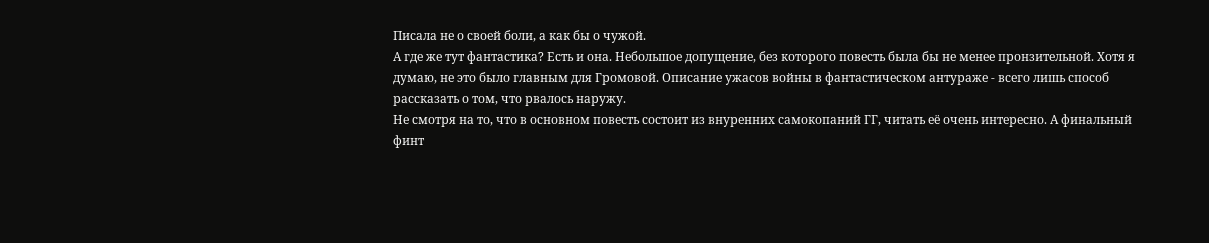Писала не о своей боли, а как бы о чужой.
А где же тут фантастика? Есть и она. Небольшое допущение, без которого повесть была бы не менее пронзительной. Хотя я думаю, не это было главным для Громовой. Описание ужасов войны в фантастическом антураже - всего лишь способ рассказать о том, что рвалось наружу.
Не смотря на то, что в основном повесть состоит из внуренних самокопаний ГГ, читать её очень интересно. А финальный финт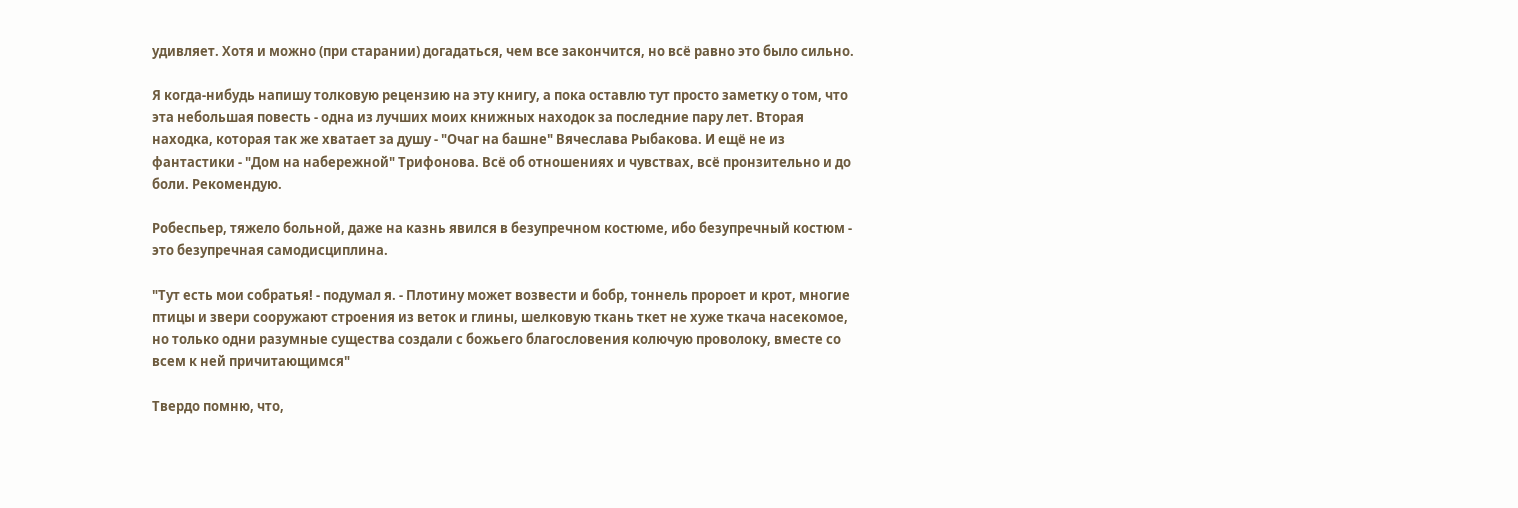удивляет. Хотя и можно (при старании) догадаться, чем все закончится, но всё равно это было сильно.

Я когда-нибудь напишу толковую рецензию на эту книгу, а пока оставлю тут просто заметку о том, что эта небольшая повесть - одна из лучших моих книжных находок за последние пару лет. Вторая находка, которая так же хватает за душу - "Очаг на башне" Вячеслава Рыбакова. И ещё не из фантастики - "Дом на набережной" Трифонова. Всё об отношениях и чувствах, всё пронзительно и до боли. Рекомендую.

Робеспьер, тяжело больной, даже на казнь явился в безупречном костюме, ибо безупречный костюм - это безупречная самодисциплина.

"Тут есть мои собратья! - подумал я. - Плотину может возвести и бобр, тоннель пророет и крот, многие птицы и звери сооружают строения из веток и глины, шелковую ткань ткет не хуже ткача насекомое, но только одни разумные существа создали с божьего благословения колючую проволоку, вместе со всем к ней причитающимся"

Твердо помню, что,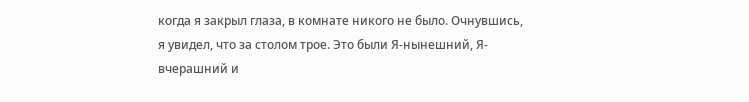когда я закрыл глаза, в комнате никого не было. Очнувшись, я увидел, что за столом трое. Это были Я-нынешний, Я-вчерашний и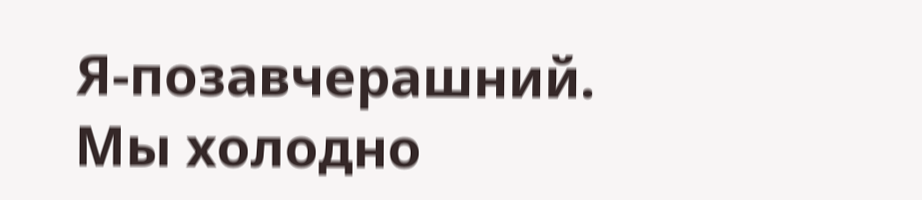Я-позавчерашний. Мы холодно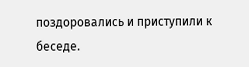поздоровались и приступили к беседе.